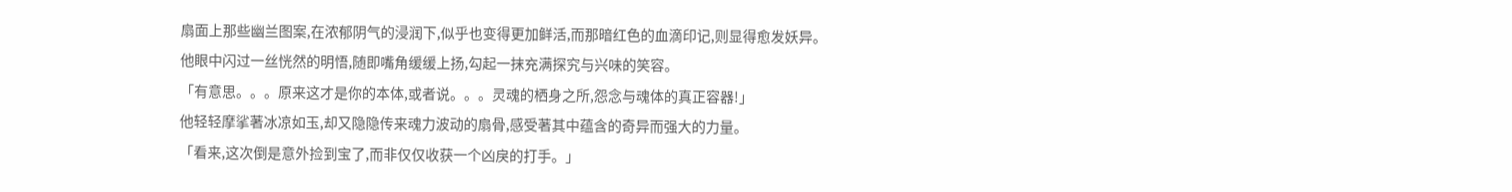扇面上那些幽兰图案,在浓郁阴气的浸润下,似乎也变得更加鲜活,而那暗红色的血滴印记,则显得愈发妖异。
他眼中闪过一丝恍然的明悟,随即嘴角缓缓上扬,勾起一抹充满探究与兴味的笑容。
「有意思。。。原来这才是你的本体,或者说。。。灵魂的栖身之所,怨念与魂体的真正容器!」
他轻轻摩挲著冰凉如玉,却又隐隐传来魂力波动的扇骨,感受著其中蕴含的奇异而强大的力量。
「看来,这次倒是意外捡到宝了,而非仅仅收获一个凶戾的打手。」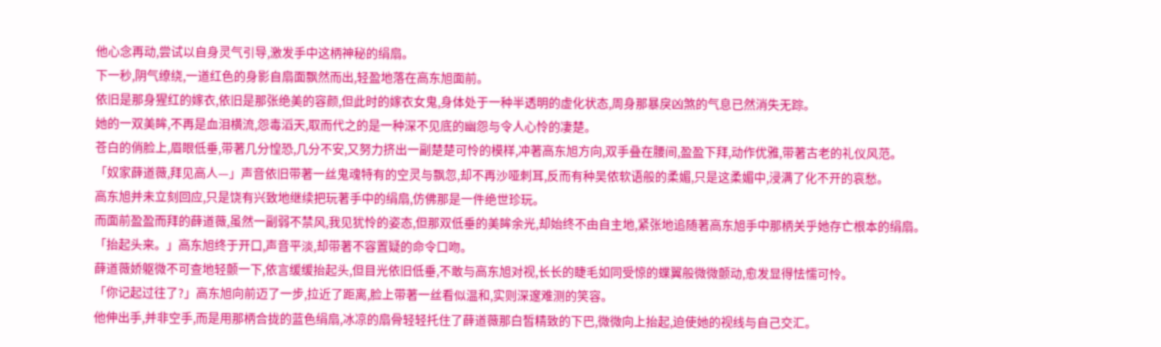他心念再动,尝试以自身灵气引导,激发手中这柄神秘的绢扇。
下一秒,阴气缭绕,一道红色的身影自扇面飘然而出,轻盈地落在高东旭面前。
依旧是那身猩红的嫁衣,依旧是那张绝美的容颜,但此时的嫁衣女鬼,身体处于一种半透明的虚化状态,周身那暴戾凶煞的气息已然消失无踪。
她的一双美眸,不再是血泪横流,怨毒滔天,取而代之的是一种深不见底的幽怨与令人心怜的凄楚。
苍白的俏脸上,眉眼低垂,带著几分惶恐,几分不安,又努力挤出一副楚楚可怜的模样,冲著高东旭方向,双手叠在腰间,盈盈下拜,动作优雅,带著古老的礼仪风范。
「奴家薛道薇,拜见高人—」声音依旧带著一丝鬼魂特有的空灵与飘忽,却不再沙哑刺耳,反而有种吴侬软语般的柔媚,只是这柔媚中,浸满了化不开的哀愁。
高东旭并未立刻回应,只是饶有兴致地继续把玩著手中的绢扇,仿佛那是一件绝世珍玩。
而面前盈盈而拜的薛道薇,虽然一副弱不禁风,我见犹怜的姿态,但那双低垂的美眸余光,却始终不由自主地,紧张地追随著高东旭手中那柄关乎她存亡根本的绢扇。
「抬起头来。」高东旭终于开口,声音平淡,却带著不容置疑的命令口吻。
薛道薇娇躯微不可查地轻颤一下,依言缓缓抬起头,但目光依旧低垂,不敢与高东旭对视,长长的睫毛如同受惊的蝶翼般微微颤动,愈发显得怯懦可怜。
「你记起过往了?」高东旭向前迈了一步,拉近了距离,脸上带著一丝看似温和,实则深邃难测的笑容。
他伸出手,并非空手,而是用那柄合拢的蓝色绢扇,冰凉的扇骨轻轻托住了薛道薇那白皙精致的下巴,微微向上抬起,迫使她的视线与自己交汇。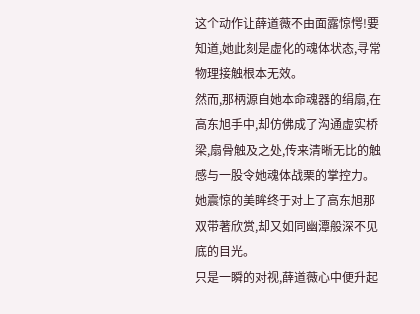这个动作让薛道薇不由面露惊愕!要知道,她此刻是虚化的魂体状态,寻常物理接触根本无效。
然而,那柄源自她本命魂器的绢扇,在高东旭手中,却仿佛成了沟通虚实桥梁,扇骨触及之处,传来清晰无比的触感与一股令她魂体战栗的掌控力。
她震惊的美眸终于对上了高东旭那双带著欣赏,却又如同幽潭般深不见底的目光。
只是一瞬的对视,薛道薇心中便升起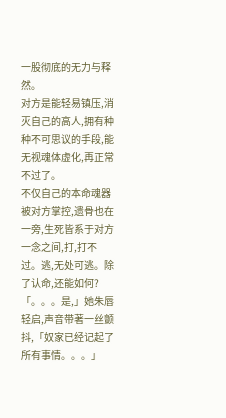一股彻底的无力与释然。
对方是能轻易镇压,消灭自己的高人,拥有种种不可思议的手段,能无视魂体虚化,再正常不过了。
不仅自己的本命魂器被对方掌控,遗骨也在一旁,生死皆系于对方一念之间,打,打不过。逃,无处可逃。除了认命,还能如何?
「。。。是,」她朱唇轻启,声音带著一丝颤抖,「奴家已经记起了所有事情。。。」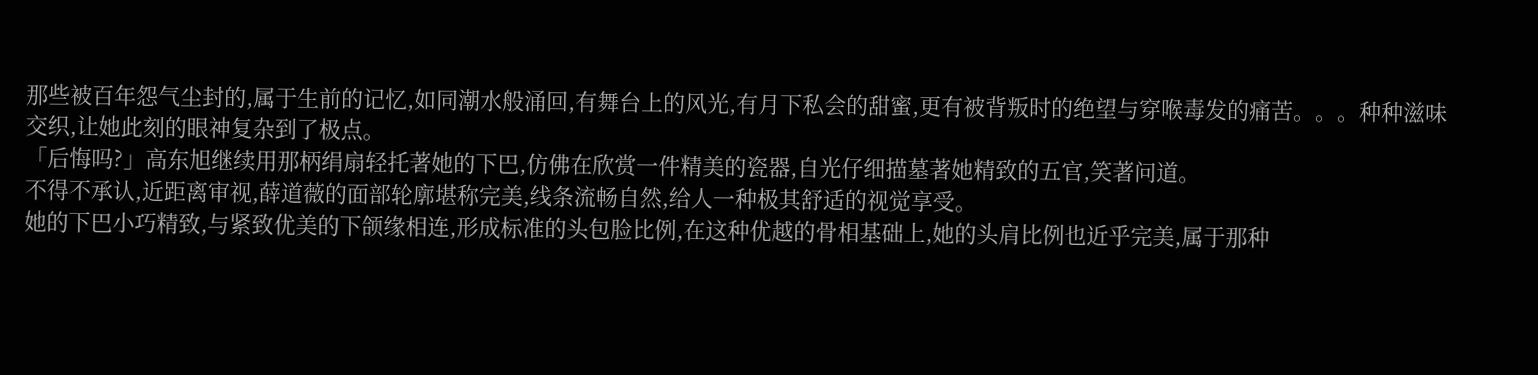那些被百年怨气尘封的,属于生前的记忆,如同潮水般涌回,有舞台上的风光,有月下私会的甜蜜,更有被背叛时的绝望与穿喉毒发的痛苦。。。种种滋味交织,让她此刻的眼神复杂到了极点。
「后悔吗?」高东旭继续用那柄绢扇轻托著她的下巴,仿佛在欣赏一件精美的瓷器,自光仔细描墓著她精致的五官,笑著问道。
不得不承认,近距离审视,薛道薇的面部轮廓堪称完美,线条流畅自然,给人一种极其舒适的视觉享受。
她的下巴小巧精致,与紧致优美的下颌缘相连,形成标准的头包脸比例,在这种优越的骨相基础上,她的头肩比例也近乎完美,属于那种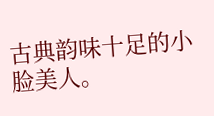古典韵味十足的小脸美人。